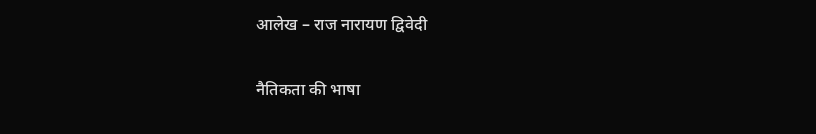आलेख – राज नारायण द्विवेदी

नैतिकता की भाषा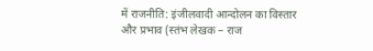में राजनीति: इंजीलवादी आन्दोलन का विस्तार और प्रभाव (स्तंभ लेखक – राज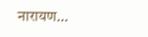नारायण…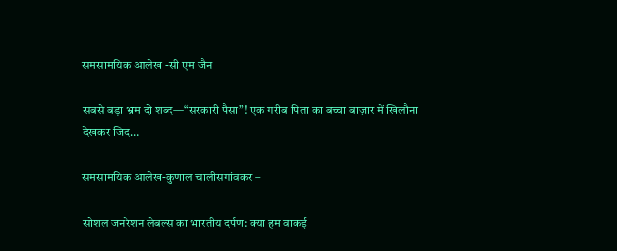समसामयिक आलेख -सी एम जैन

सबसे बड़ा भ्रम दो शब्द—“सरकारी पैसा”! एक गरीब पिता का बच्चा बाज़ार में खिलौना देखकर जिद…

समसामयिक आलेख-कुणाल चालीसगांवकर –

सोशल जनरेशन लेबल्स का भारतीय दर्पण: क्या हम वाकई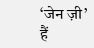‘जेन ज़ी’ हैं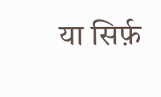या सिर्फ़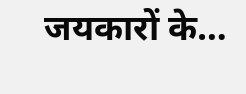जयकारों के…